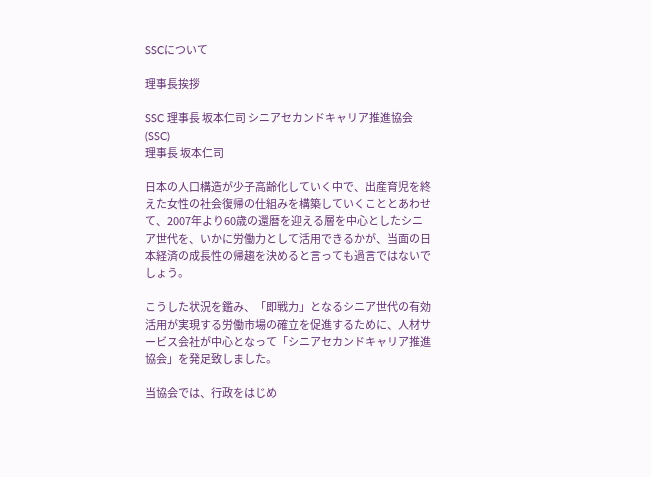SSCについて

理事長挨拶

SSC 理事長 坂本仁司 シニアセカンドキャリア推進協会(SSC)
理事長 坂本仁司

日本の人口構造が少子高齢化していく中で、出産育児を終えた女性の社会復帰の仕組みを構築していくこととあわせて、2007年より60歳の還暦を迎える層を中心としたシニア世代を、いかに労働力として活用できるかが、当面の日本経済の成長性の帰趨を決めると言っても過言ではないでしょう。

こうした状況を鑑み、「即戦力」となるシニア世代の有効活用が実現する労働市場の確立を促進するために、人材サービス会社が中心となって「シニアセカンドキャリア推進協会」を発足致しました。

当協会では、行政をはじめ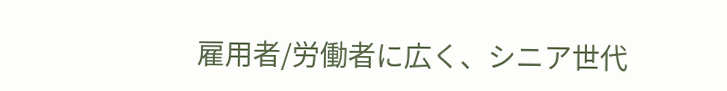雇用者/労働者に広く、シニア世代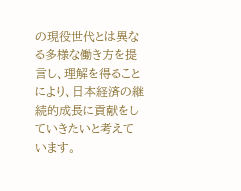の現役世代とは異なる多様な働き方を提言し、理解を得ることにより、日本経済の継続的成長に貢献をしていきたいと考えています。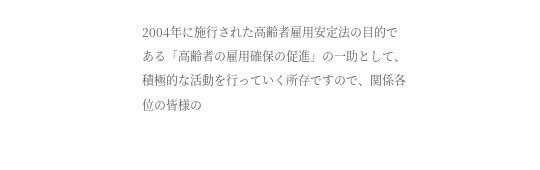2004年に施行された高齢者雇用安定法の目的である「高齢者の雇用確保の促進」の一助として、積極的な活動を行っていく所存ですので、関係各位の皆様の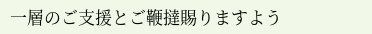一層のご支援とご鞭撻賜りますよう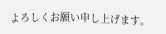よろしくお願い申し上げます。